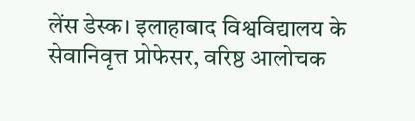लेंस डेस्क। इलाहाबाद विश्वविद्यालय के सेवानिवृत्त प्रोफेसर, वरिष्ठ आलोचक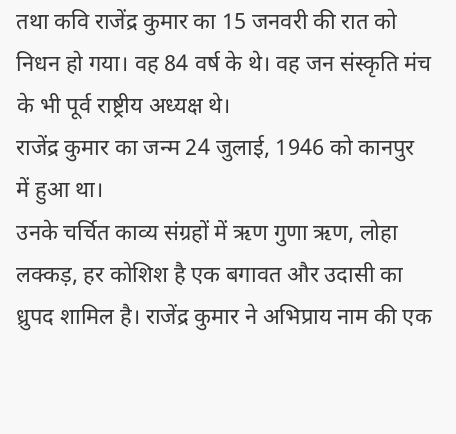तथा कवि राजेंद्र कुमार का 15 जनवरी की रात को निधन हो गया। वह 84 वर्ष के थे। वह जन संस्कृति मंच के भी पूर्व राष्ट्रीय अध्यक्ष थे।
राजेंद्र कुमार का जन्म 24 जुलाई, 1946 को कानपुर में हुआ था।
उनके चर्चित काव्य संग्रहों में ऋण गुणा ऋण, लोहा लक्कड़, हर कोशिश है एक बगावत और उदासी का ध्रुपद शामिल है। राजेंद्र कुमार ने अभिप्राय नाम की एक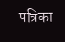पत्रिका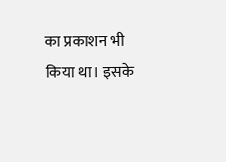का प्रकाशन भी किया था। इसके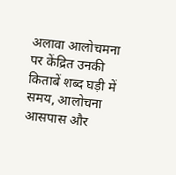अलावा आलोचमना पर केंद्रित उनकी किताबें शब्द घड़ी में समय, आलोचना आसपास और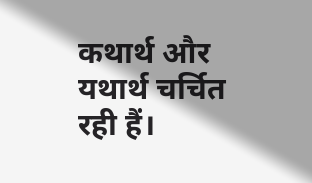कथार्थ और यथार्थ चर्चित रही हैं।